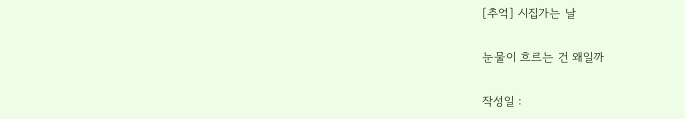[추억] 시집가는 날

눈물이 흐르는 건 왜일까

작성일 :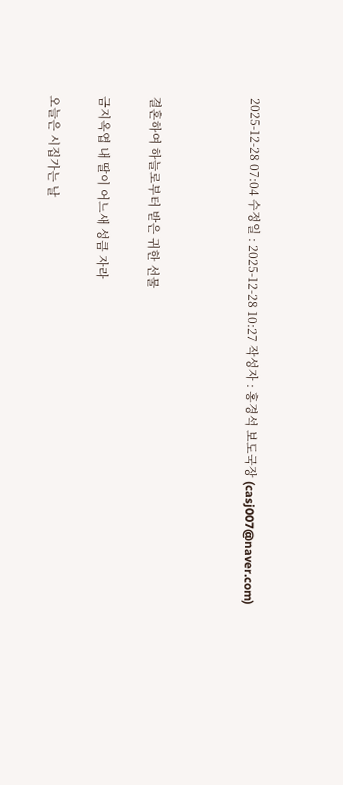2025-12-28 07:04 수정일 : 2025-12-28 10:27 작성자 : 홍경석 보도국장 (casj007@naver.com)



결혼하여 하늘로부터 받은 귀한 선물

금지옥엽 내 딸이 어느새 성큼 자라

오늘은 시집가는 날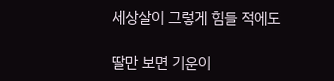세상살이 그렇게 힘들 적에도

딸만 보면 기운이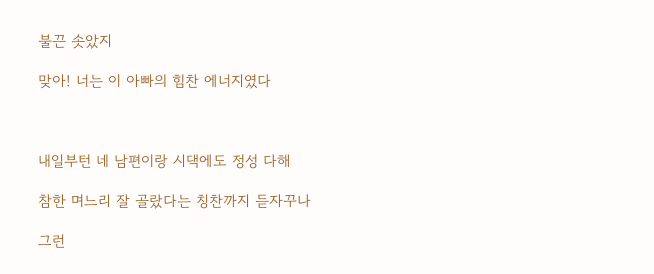불끈 솟았지

맞아! 너는 이 아빠의 힘찬 에너지였다



내일부턴 네 남편이랑 시댁에도 정성 다해

참한 며느리 잘 골랐다는 칭찬까지 듣자꾸나

그런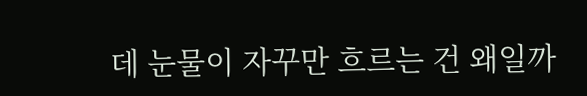데 눈물이 자꾸만 흐르는 건 왜일까